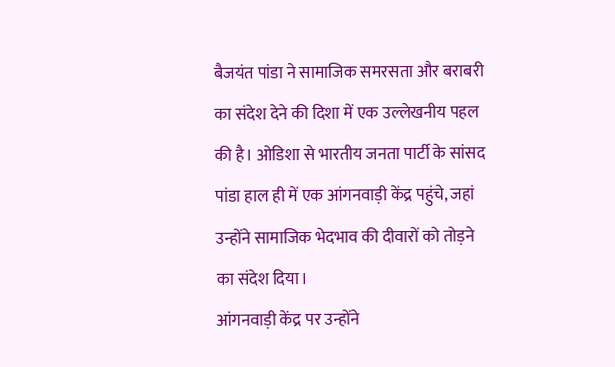बैजयंत पांडा ने सामाजिक समरसता और बराबरी का संदेश देने की दिशा में एक उल्लेखनीय पहल की है। ओडिशा से भारतीय जनता पार्टी के सांसद पांडा हाल ही में एक आंगनवाड़ी केंद्र पहुंचे, जहां उन्होंने सामाजिक भेदभाव की दीवारों को तोड़ने का संदेश दिया।
आंगनवाड़ी केंद्र पर उन्होंने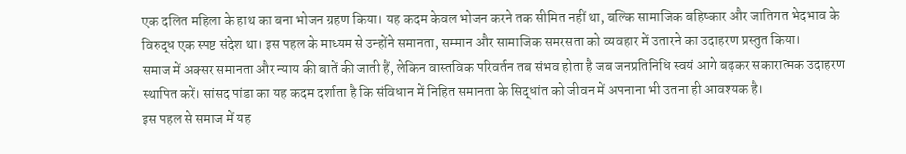एक दलित महिला के हाथ का बना भोजन ग्रहण किया। यह कदम केवल भोजन करने तक सीमित नहीं था, बल्कि सामाजिक बहिष्कार और जातिगत भेदभाव के विरुद्ध एक स्पष्ट संदेश था। इस पहल के माध्यम से उन्होंने समानता, सम्मान और सामाजिक समरसता को व्यवहार में उतारने का उदाहरण प्रस्तुत किया।
समाज में अक्सर समानता और न्याय की बातें की जाती हैं, लेकिन वास्तविक परिवर्तन तब संभव होता है जब जनप्रतिनिधि स्वयं आगे बढ़कर सकारात्मक उदाहरण स्थापित करें। सांसद पांडा का यह कदम दर्शाता है कि संविधान में निहित समानता के सिद्धांत को जीवन में अपनाना भी उतना ही आवश्यक है।
इस पहल से समाज में यह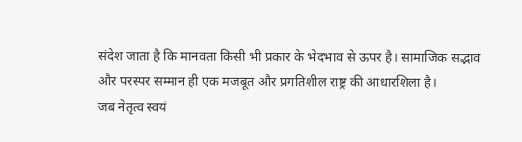संदेश जाता है कि मानवता किसी भी प्रकार के भेदभाव से ऊपर है। सामाजिक सद्भाव और परस्पर सम्मान ही एक मजबूत और प्रगतिशील राष्ट्र की आधारशिला है।
जब नेतृत्व स्वयं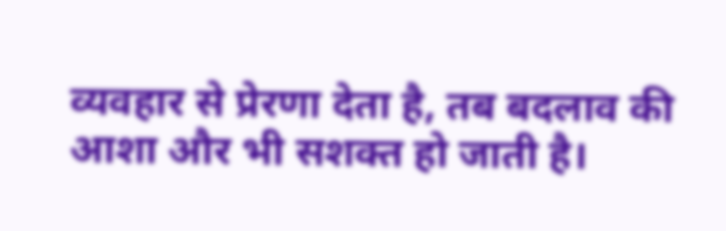व्यवहार से प्रेरणा देता है, तब बदलाव की आशा और भी सशक्त हो जाती है।